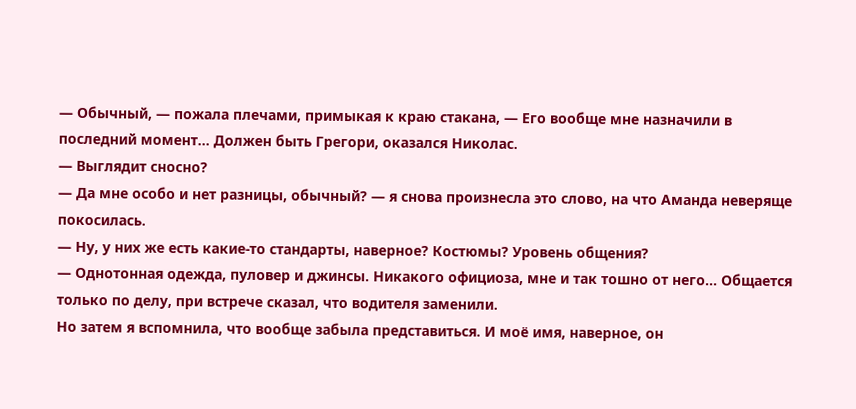— Обычный, — пожала плечами, примыкая к краю стакана, — Его вообще мне назначили в последний момент... Должен быть Грегори, оказался Николас.
— Выглядит сносно?
— Да мне особо и нет разницы, обычный? — я снова произнесла это слово, на что Аманда неверяще покосилась.
— Ну, у них же есть какие-то стандарты, наверное? Костюмы? Уровень общения?
— Однотонная одежда, пуловер и джинсы. Никакого официоза, мне и так тошно от него... Общается только по делу, при встрече сказал, что водителя заменили.
Но затем я вспомнила, что вообще забыла представиться. И моё имя, наверное, он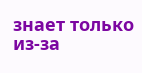знает только из-за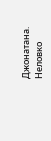Джонатана.
Неловко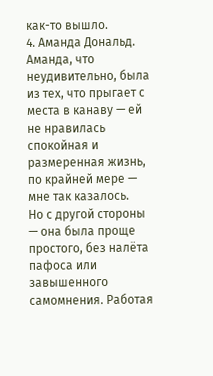как-то вышло.
4. Аманда Дональд.
Аманда, что неудивительно, была из тех, что прыгает с места в канаву — ей не нравилась спокойная и размеренная жизнь, по крайней мере — мне так казалось.
Но с другой стороны — она была проще простого, без налёта пафоса или завышенного самомнения. Работая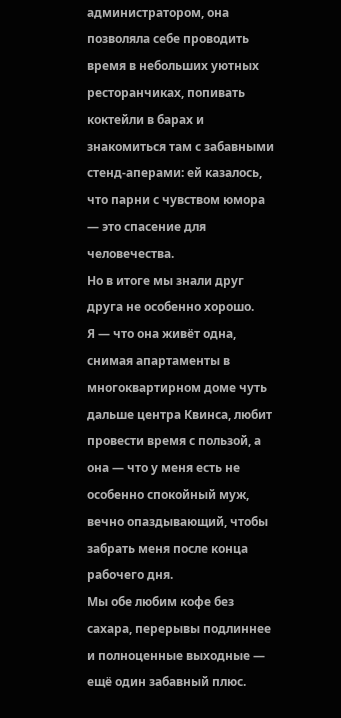администратором, она позволяла себе проводить время в небольших уютных ресторанчиках, попивать коктейли в барах и знакомиться там с забавными стенд-аперами: ей казалось, что парни с чувством юмора — это спасение для человечества.
Но в итоге мы знали друг друга не особенно хорошо.
Я — что она живёт одна, снимая апартаменты в многоквартирном доме чуть дальше центра Квинса, любит провести время с пользой, а она — что у меня есть не особенно спокойный муж, вечно опаздывающий, чтобы забрать меня после конца рабочего дня.
Мы обе любим кофе без сахара, перерывы подлиннее и полноценные выходные — ещё один забавный плюс.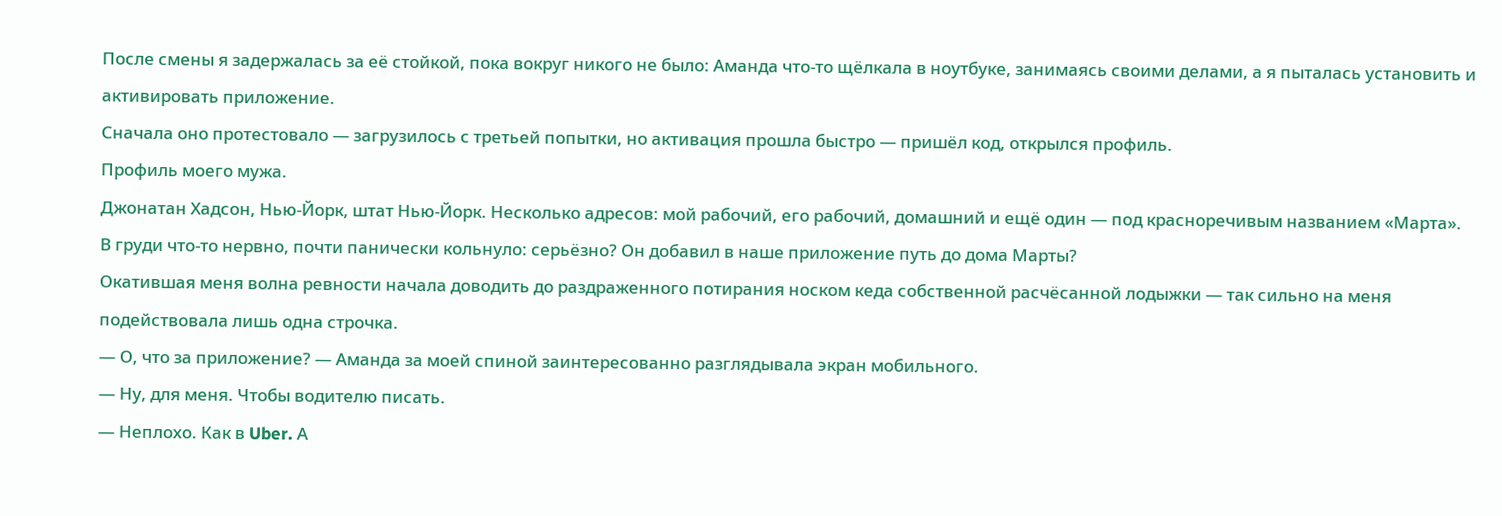После смены я задержалась за её стойкой, пока вокруг никого не было: Аманда что-то щёлкала в ноутбуке, занимаясь своими делами, а я пыталась установить и активировать приложение.
Сначала оно протестовало — загрузилось с третьей попытки, но активация прошла быстро — пришёл код, открылся профиль.
Профиль моего мужа.
Джонатан Хадсон, Нью-Йорк, штат Нью-Йорк. Несколько адресов: мой рабочий, его рабочий, домашний и ещё один — под красноречивым названием «Марта».
В груди что-то нервно, почти панически кольнуло: серьёзно? Он добавил в наше приложение путь до дома Марты?
Окатившая меня волна ревности начала доводить до раздраженного потирания носком кеда собственной расчёсанной лодыжки — так сильно на меня подействовала лишь одна строчка.
— О, что за приложение? — Аманда за моей спиной заинтересованно разглядывала экран мобильного.
— Ну, для меня. Чтобы водителю писать.
— Неплохо. Как в Uber. А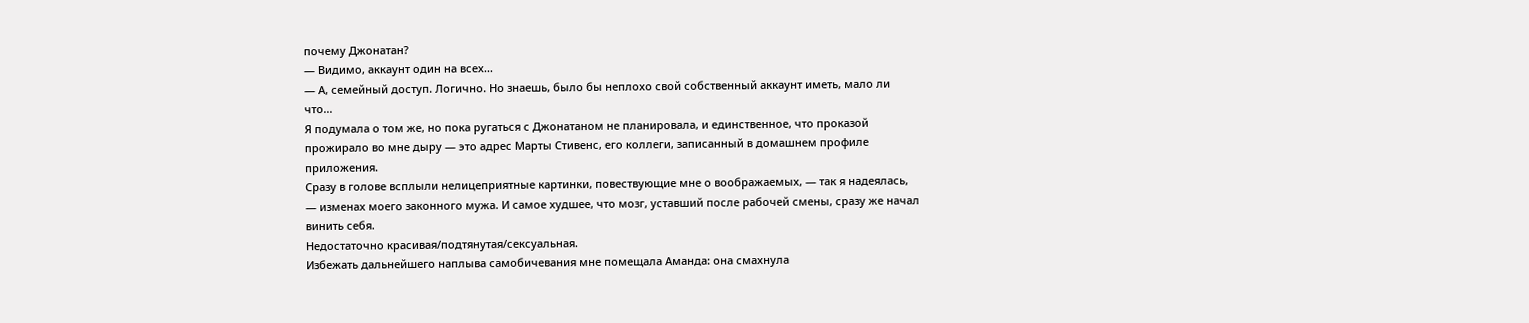почему Джонатан?
— Видимо, аккаунт один на всех...
— А, семейный доступ. Логично. Но знаешь, было бы неплохо свой собственный аккаунт иметь, мало ли что...
Я подумала о том же, но пока ругаться с Джонатаном не планировала, и единственное, что проказой прожирало во мне дыру — это адрес Марты Стивенс, его коллеги, записанный в домашнем профиле приложения.
Сразу в голове всплыли нелицеприятные картинки, повествующие мне о воображаемых, — так я надеялась, — изменах моего законного мужа. И самое худшее, что мозг, уставший после рабочей смены, сразу же начал винить себя.
Недостаточно красивая/подтянутая/сексуальная.
Избежать дальнейшего наплыва самобичевания мне помещала Аманда: она смахнула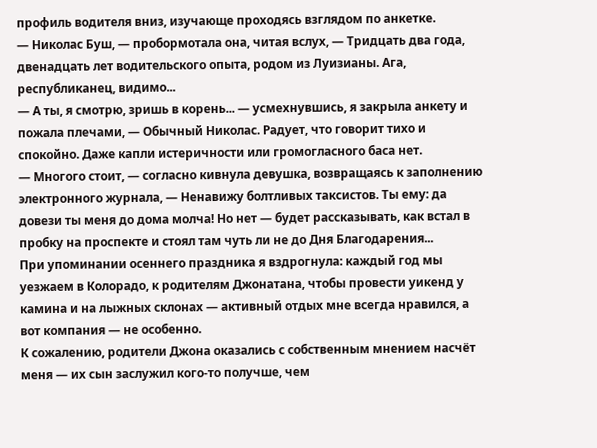профиль водителя вниз, изучающе проходясь взглядом по анкетке.
— Николас Буш, — пробормотала она, читая вслух, — Тридцать два года, двенадцать лет водительского опыта, родом из Луизианы. Ага, республиканец, видимо...
— А ты, я смотрю, зришь в корень... — усмехнувшись, я закрыла анкету и пожала плечами, — Обычный Николас. Радует, что говорит тихо и спокойно. Даже капли истеричности или громогласного баса нет.
— Многого стоит, — согласно кивнула девушка, возвращаясь к заполнению электронного журнала, — Ненавижу болтливых таксистов. Ты ему: да довези ты меня до дома молча! Но нет — будет рассказывать, как встал в пробку на проспекте и стоял там чуть ли не до Дня Благодарения...
При упоминании осеннего праздника я вздрогнула: каждый год мы уезжаем в Колорадо, к родителям Джонатана, чтобы провести уикенд у камина и на лыжных склонах — активный отдых мне всегда нравился, а вот компания — не особенно.
К сожалению, родители Джона оказались с собственным мнением насчёт меня — их сын заслужил кого-то получше, чем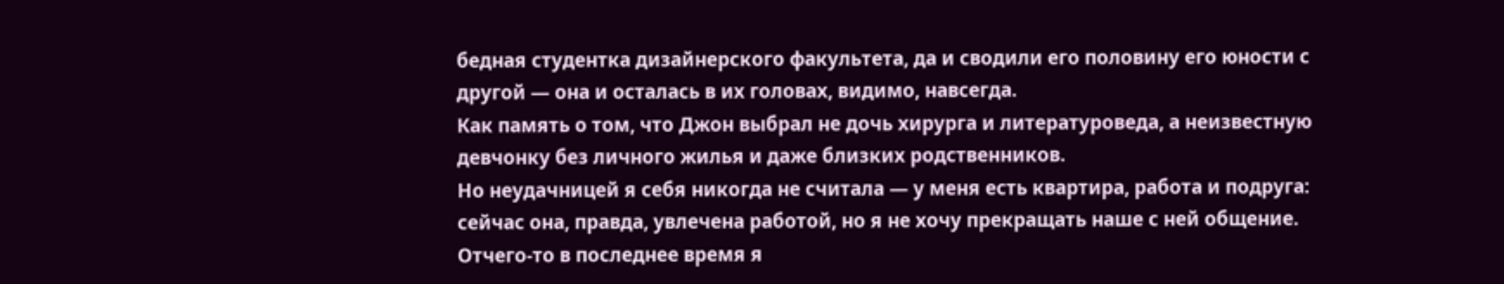бедная студентка дизайнерского факультета, да и сводили его половину его юности с другой — она и осталась в их головах, видимо, навсегда.
Как память о том, что Джон выбрал не дочь хирурга и литературоведа, а неизвестную девчонку без личного жилья и даже близких родственников.
Но неудачницей я себя никогда не считала — у меня есть квартира, работа и подруга: сейчас она, правда, увлечена работой, но я не хочу прекращать наше с ней общение. Отчего-то в последнее время я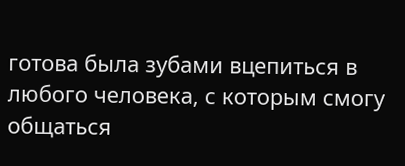готова была зубами вцепиться в любого человека, с которым смогу общаться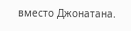вместо Джонатана.